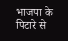भाजपा के पिटारे से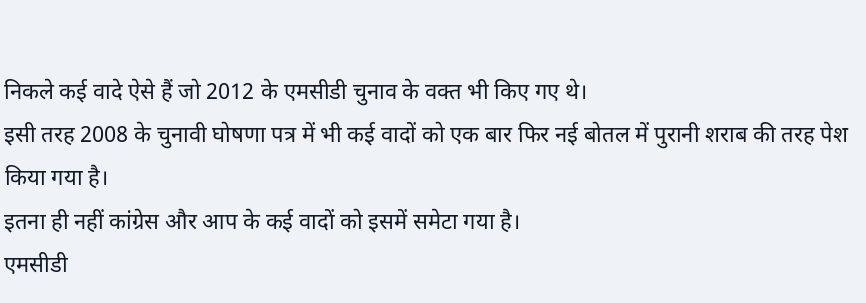निकले कई वादे ऐसे हैं जो 2012 के एमसीडी चुनाव के वक्त भी किए गए थे।
इसी तरह 2008 के चुनावी घोषणा पत्र में भी कई वादों को एक बार फिर नई बोतल में पुरानी शराब की तरह पेश किया गया है।
इतना ही नहीं कांग्रेस और आप के कई वादों को इसमें समेटा गया है।
एमसीडी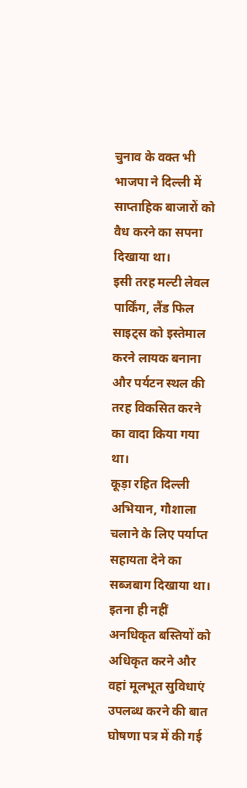चुनाव के वक्त भी भाजपा ने दिल्ली में साप्ताहिक बाजारों को वैध करने का सपना दिखाया था।
इसी तरह मल्टी लेवल पार्किंग, लैंड फिल साइट्स को इस्तेमाल करने लायक बनाना और पर्यटन स्थल की तरह विकसित करने का वादा किया गया था।
कूड़ा रहित दिल्ली अभियान, गौशाला चलाने के लिए पर्याप्त सहायता देने का सब्जबाग दिखाया था।
इतना ही नहीं अनधिकृत बस्तियों को अधिकृत करने और वहां मूलभूत सुविधाएं उपलब्ध करने की बात घोषणा पत्र में की गई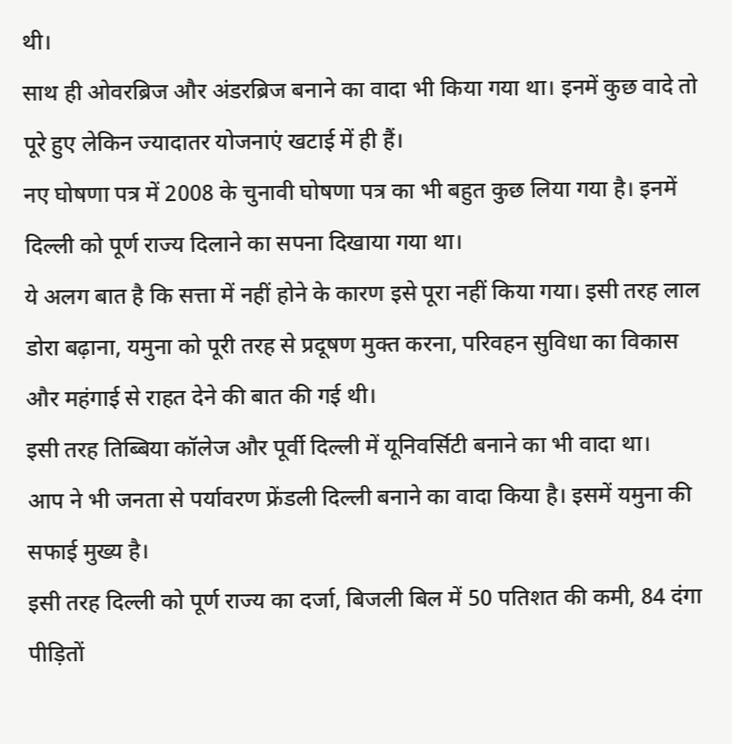थी।
साथ ही ओवरब्रिज और अंडरब्रिज बनाने का वादा भी किया गया था। इनमें कुछ वादे तो पूरे हुए लेकिन ज्यादातर योजनाएं खटाई में ही हैं।
नए घोषणा पत्र में 2008 के चुनावी घोषणा पत्र का भी बहुत कुछ लिया गया है। इनमें दिल्ली को पूर्ण राज्य दिलाने का सपना दिखाया गया था।
ये अलग बात है कि सत्ता में नहीं होने के कारण इसे पूरा नहीं किया गया। इसी तरह लाल डोरा बढ़ाना, यमुना को पूरी तरह से प्रदूषण मुक्त करना, परिवहन सुविधा का विकास और महंगाई से राहत देने की बात की गई थी।
इसी तरह तिब्बिया कॉलेज और पूर्वी दिल्ली में यूनिवर्सिटी बनाने का भी वादा था।
आप ने भी जनता से पर्यावरण फ्रेंडली दिल्ली बनाने का वादा किया है। इसमें यमुना की सफाई मुख्य है।
इसी तरह दिल्ली को पूर्ण राज्य का दर्जा, बिजली बिल में 50 पतिशत की कमी, 84 दंगा पीड़ितों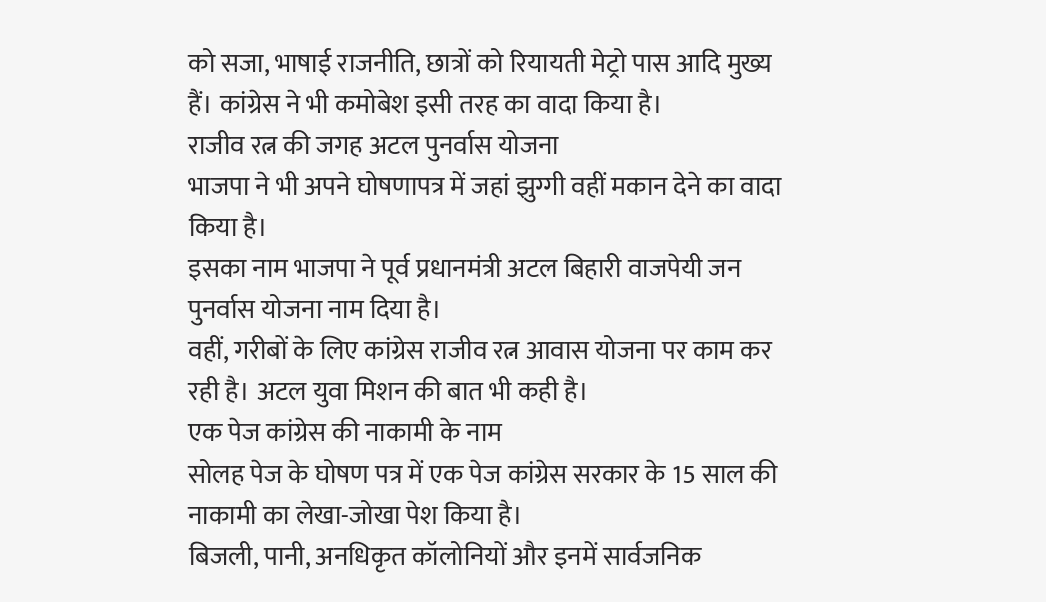को सजा, भाषाई राजनीति, छात्रों को रियायती मेट्रो पास आदि मुख्य हैं। कांग्रेस ने भी कमोबेश इसी तरह का वादा किया है।
राजीव रत्न की जगह अटल पुनर्वास योजना
भाजपा ने भी अपने घोषणापत्र में जहां झुग्गी वहीं मकान देने का वादा किया है।
इसका नाम भाजपा ने पूर्व प्रधानमंत्री अटल बिहारी वाजपेयी जन पुनर्वास योजना नाम दिया है।
वहीं, गरीबों के लिए कांग्रेस राजीव रत्न आवास योजना पर काम कर रही है। अटल युवा मिशन की बात भी कही है।
एक पेज कांग्रेस की नाकामी के नाम
सोलह पेज के घोषण पत्र में एक पेज कांग्रेस सरकार के 15 साल की नाकामी का लेखा-जोखा पेश किया है।
बिजली, पानी, अनधिकृत कॉलोनियों और इनमें सार्वजनिक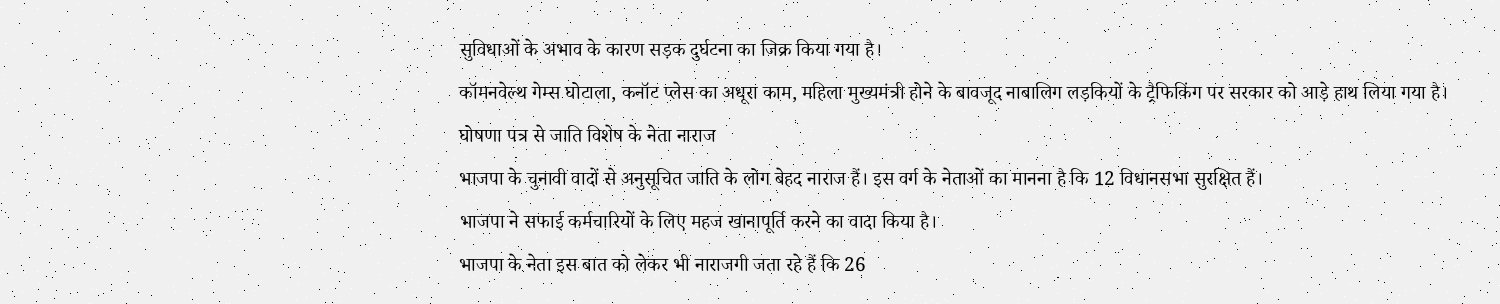सुविधाओं के अभाव के कारण सड़क दुर्घटना का जिक्र किया गया है।
कॉमनवेल्थ गेम्स घोटाला, कनॉट प्लेस का अधूरा काम, महिला मुख्यमंत्री होने के बावजूद नाबालिग लड़कियों के ट्रैफिकिंग पर सरकार को आड़े हाथ लिया गया है।
घोषणा पत्र से जाति विशेष के नेता नाराज
भाजपा के चुनावी वादों से अनुसूचित जाति के लोग बेहद नाराज हैं। इस वर्ग के नेताओं का मानना है कि 12 विधानसभा सुरक्षित हैं।
भाजपा ने सफाई कर्मचारियों के लिए महज खानापूर्ति करने का वादा किया है।
भाजपा के नेता इस बात को लेकर भी नाराजगी जता रहे हैं कि 26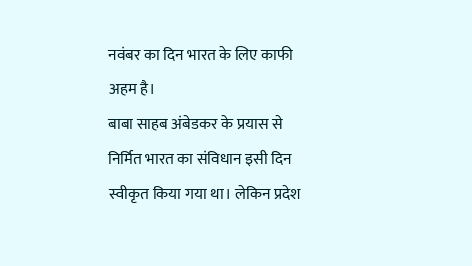नवंबर का दिन भारत के लिए काफी अहम है।
बाबा साहब अंबेडकर के प्रयास से निर्मित भारत का संविधान इसी दिन स्वीकृत किया गया था। लेकिन प्रदेश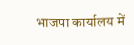भाजपा कार्यालय में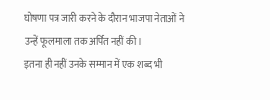घोषणा पत्र जारी करने के दौरान भाजपा नेताओं ने उन्हें फूलमाला तक अर्पित नहीं की।
इतना ही नहीं उनके सम्मान में एक शब्द भी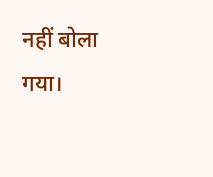नहीं बोला गया।